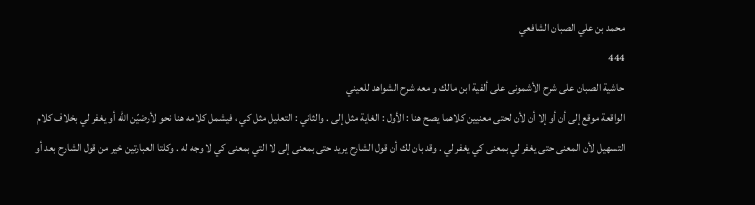محمد بن علي الصبان الشافعي
444
حاشية الصبان على شرح الأشمونى على ألفية ابن مالك و معه شرح الشواهد للعيني
الواقعة موقع إلى أن أو إلا أن لأن لحتى معنيين كلاهما يصح هنا : الأول : الغاية مثل إلى . والثاني : التعليل مثل كي ، فيشمل كلامه هنا نحو لأرضيّن اللّه أو يغفر لي بخلاف كلام التسهيل لأن المعنى حتى يغفر لي بمعنى كي يغفر لي . وقد بان لك أن قول الشارح يريد حتى بمعنى إلى لا التي بمعنى كي لا وجه له . وكلتا العبارتين خير من قول الشارح بعد أو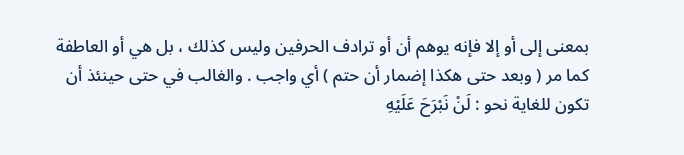بمعنى إلى أو إلا فإنه يوهم أن أو ترادف الحرفين وليس كذلك ، بل هي أو العاطفة كما مر ( وبعد حتى هكذا إضمار أن حتم ) أي واجب . والغالب في حتى حينئذ أن تكون للغاية نحو : لَنْ نَبْرَحَ عَلَيْهِ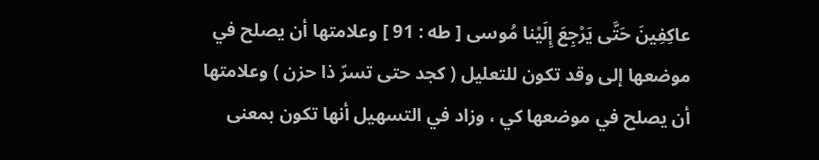عاكِفِينَ حَتَّى يَرْجِعَ إِلَيْنا مُوسى [ طه : 91 ] وعلامتها أن يصلح في موضعها إلى وقد تكون للتعليل ( كجد حتى تسرّ ذا حزن ) وعلامتها أن يصلح في موضعها كي ، وزاد في التسهيل أنها تكون بمعنى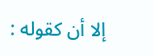إلا أن كقوله :